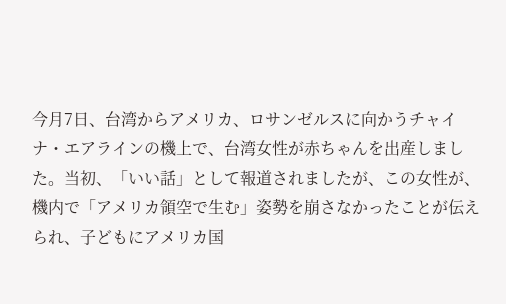今月7日、台湾からアメリカ、ロサンゼルスに向かうチャイナ・エアラインの機上で、台湾女性が赤ちゃんを出産しました。当初、「いい話」として報道されましたが、この女性が、機内で「アメリカ領空で生む」姿勢を崩さなかったことが伝えられ、子どもにアメリカ国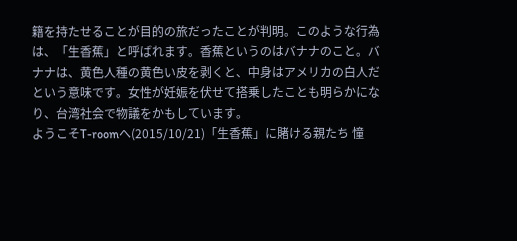籍を持たせることが目的の旅だったことが判明。このような行為は、「生香蕉」と呼ばれます。香蕉というのはバナナのこと。バナナは、黄色人種の黄色い皮を剥くと、中身はアメリカの白人だという意味です。女性が妊娠を伏せて搭乗したことも明らかになり、台湾社会で物議をかもしています。
ようこそT-roomへ(2015/10/21)「生香蕉」に賭ける親たち 憧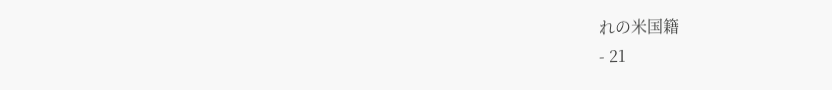れの米国籍
- 21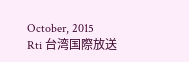October, 2015
Rti 台湾国際放送